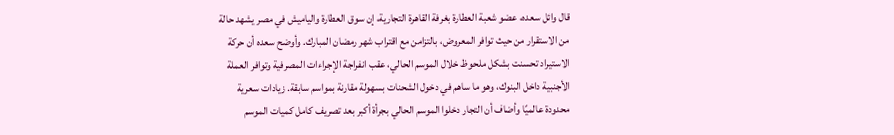قال وائل سعده، عضو شعبة العطارة بغرفة القاهرة التجارية، إن سوق العطارة والياميش في مصر يشهد حالة من الاستقرار من حيث توافر المعروض، بالتزامن مع اقتراب شهر رمضان المبارك. وأوضح سعده أن حركة الاستيراد تحسنت بشكل ملحوظ خلال الموسم الحالي، عقب انفراجة الإجراءات المصرفية وتوافر العملة الأجنبية داخل البنوك، وهو ما ساهم في دخول الشحنات بسهولة مقارنة بمواسم سابقة. زيادات سعرية محدودة عالميًا وأضاف أن التجار دخلوا الموسم الحالي بجرأة أكبر بعد تصريف كامل كميات الموسم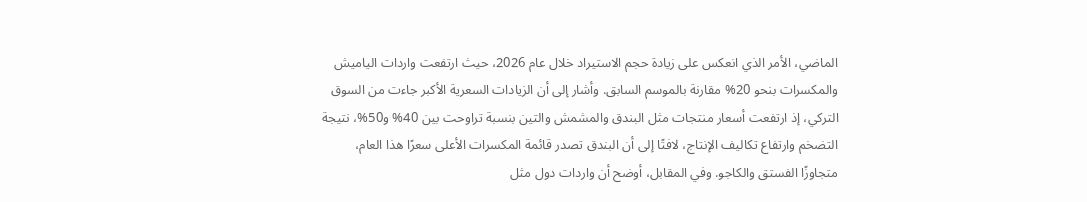الماضي، الأمر الذي انعكس على زيادة حجم الاستيراد خلال عام 2026، حيث ارتفعت واردات الياميش والمكسرات بنحو 20% مقارنة بالموسم السابق. وأشار إلى أن الزيادات السعرية الأكبر جاءت من السوق التركي، إذ ارتفعت أسعار منتجات مثل البندق والمشمش والتين بنسبة تراوحت بين 40% و50%، نتيجة التضخم وارتفاع تكاليف الإنتاج، لافتًا إلى أن البندق تصدر قائمة المكسرات الأعلى سعرًا هذا العام، متجاوزًا الفستق والكاجو. وفي المقابل، أوضح أن واردات دول مثل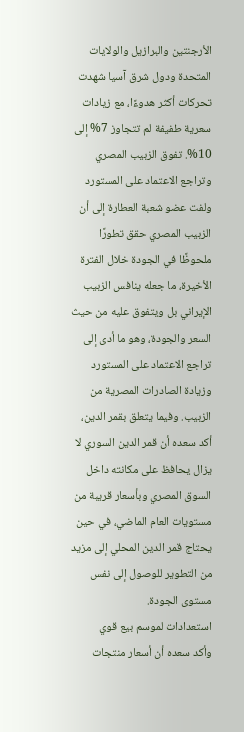الأرجنتين والبرازيل والولايات المتحدة ودول شرق آسيا شهدت تحركات أكثر هدوءًا، مع زيادات سعرية طفيفة لم تتجاوز 7% إلى 10%. تفوق الزبيب المصري وتراجع الاعتماد على المستورد ولفت عضو شعبة العطارة إلى أن الزبيب المصري حقق تطورًا ملحوظًا في الجودة خلال الفترة الأخيرة، ما جعله ينافس الزبيب الإيراني بل ويتفوق عليه من حيث السعر والجودة، وهو ما أدى إلى تراجع الاعتماد على المستورد وزيادة الصادرات المصرية من الزبيب. وفيما يتعلق بقمر الدين، أكد سعده أن قمر الدين السوري لا يزال يحافظ على مكانته داخل السوق المصري وبأسعار قريبة من مستويات العام الماضي، في حين يحتاج قمر الدين المحلي إلى مزيد من التطوير للوصول إلى نفس مستوى الجودة.
استعدادات لموسم بيع قوي
وأكد سعده أن أسعار منتجات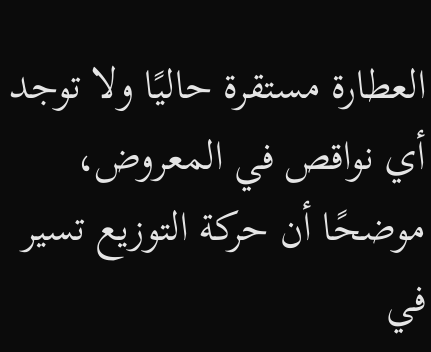العطارة مستقرة حاليًا ولا توجد أي نواقص في المعروض، موضحًا أن حركة التوزيع تسير في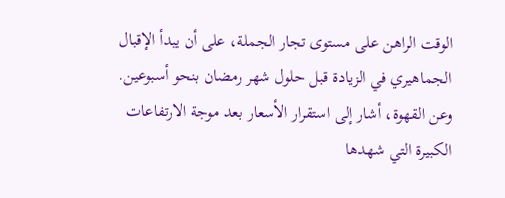الوقت الراهن على مستوى تجار الجملة، على أن يبدأ الإقبال الجماهيري في الزيادة قبل حلول شهر رمضان بنحو أسبوعين.
وعن القهوة، أشار إلى استقرار الأسعار بعد موجة الارتفاعات الكبيرة التي شهدها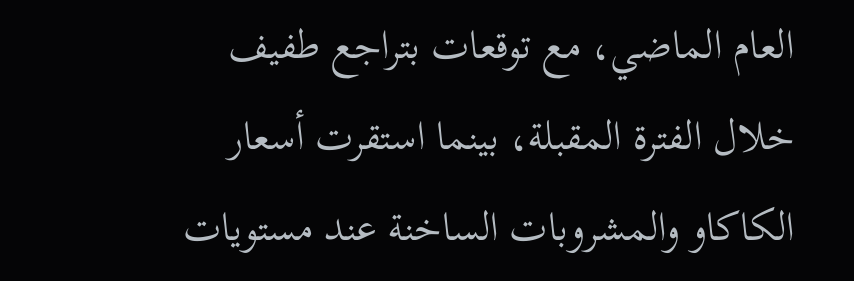العام الماضي، مع توقعات بتراجع طفيف خلال الفترة المقبلة، بينما استقرت أسعار الكاكاو والمشروبات الساخنة عند مستويات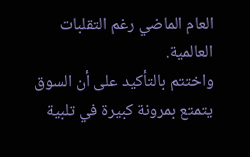العام الماضي رغم التقلبات العالمية.
واختتم بالتأكيد على أن السوق يتمتع بمرونة كبيرة في تلبية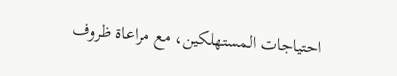احتياجات المستهلكين، مع مراعاة ظروف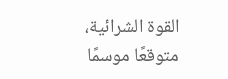القوة الشرائية، متوقعًا موسمًا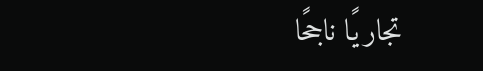تجاريًا ناجحًا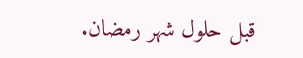قبل حلول شهر رمضان.